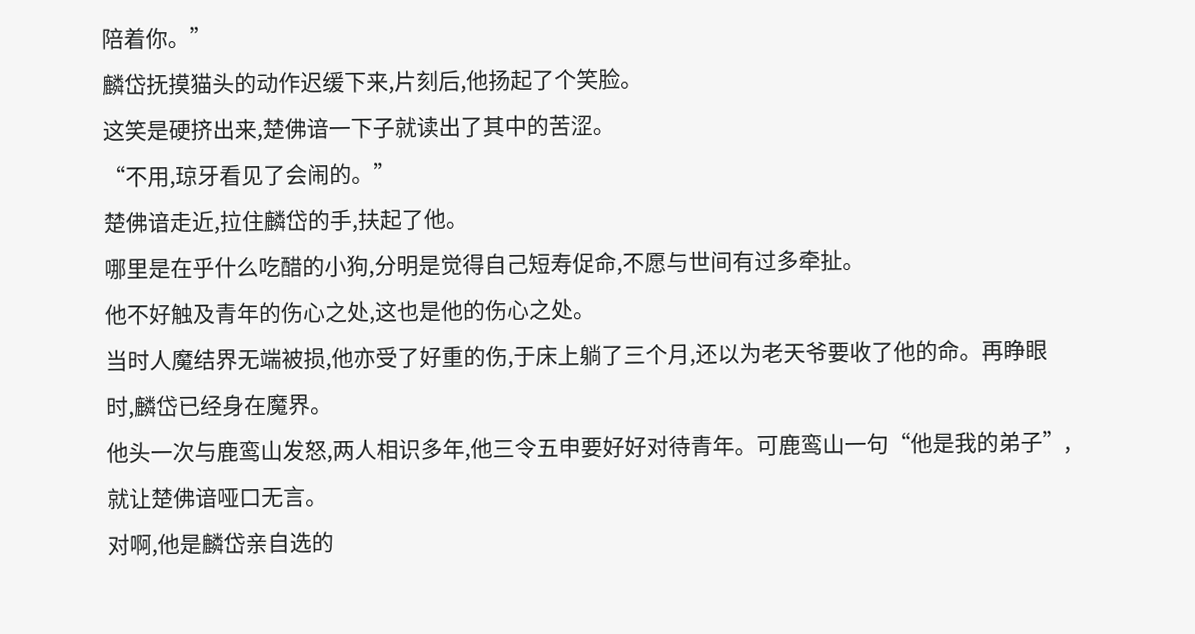陪着你。”
麟岱抚摸猫头的动作迟缓下来,片刻后,他扬起了个笑脸。
这笑是硬挤出来,楚佛谙一下子就读出了其中的苦涩。
“不用,琼牙看见了会闹的。”
楚佛谙走近,拉住麟岱的手,扶起了他。
哪里是在乎什么吃醋的小狗,分明是觉得自己短寿促命,不愿与世间有过多牵扯。
他不好触及青年的伤心之处,这也是他的伤心之处。
当时人魔结界无端被损,他亦受了好重的伤,于床上躺了三个月,还以为老天爷要收了他的命。再睁眼时,麟岱已经身在魔界。
他头一次与鹿鸾山发怒,两人相识多年,他三令五申要好好对待青年。可鹿鸾山一句“他是我的弟子”,就让楚佛谙哑口无言。
对啊,他是麟岱亲自选的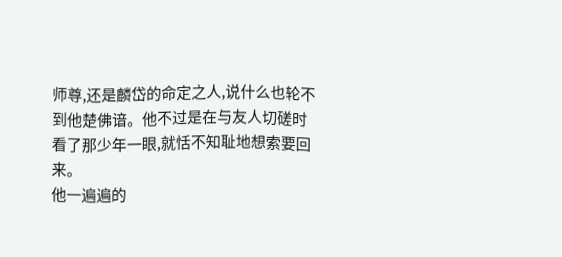师尊,还是麟岱的命定之人,说什么也轮不到他楚佛谙。他不过是在与友人切磋时看了那少年一眼,就恬不知耻地想索要回来。
他一遍遍的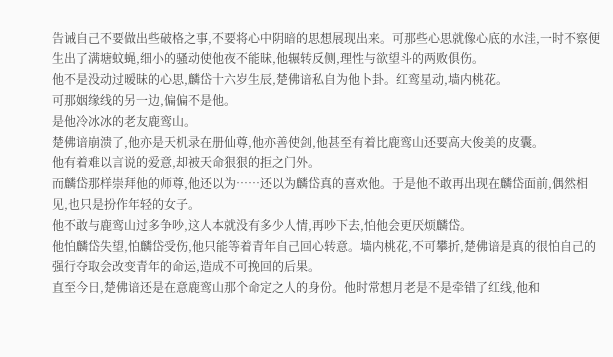告诫自己不要做出些破格之事,不要将心中阴暗的思想展现出来。可那些心思就像心底的水洼,一时不察便生出了满塘蚊蝇,细小的骚动使他夜不能昧,他辗转反侧,理性与欲望斗的两败俱伤。
他不是没动过暧昧的心思,麟岱十六岁生辰,楚佛谙私自为他卜卦。红鸾星动,墙内桃花。
可那姻缘线的另一边,偏偏不是他。
是他冷冰冰的老友鹿鸾山。
楚佛谙崩溃了,他亦是天机录在册仙尊,他亦善使剑,他甚至有着比鹿鸾山还要高大俊美的皮囊。
他有着难以言说的爱意,却被天命狠狠的拒之门外。
而麟岱那样崇拜他的师尊,他还以为……还以为麟岱真的喜欢他。于是他不敢再出现在麟岱面前,偶然相见,也只是扮作年轻的女子。
他不敢与鹿鸾山过多争吵,这人本就没有多少人情,再吵下去,怕他会更厌烦麟岱。
他怕麟岱失望,怕麟岱受伤,他只能等着青年自己回心转意。墙内桃花,不可攀折,楚佛谙是真的很怕自己的强行夺取会改变青年的命运,造成不可挽回的后果。
直至今日,楚佛谙还是在意鹿鸾山那个命定之人的身份。他时常想月老是不是牵错了红线,他和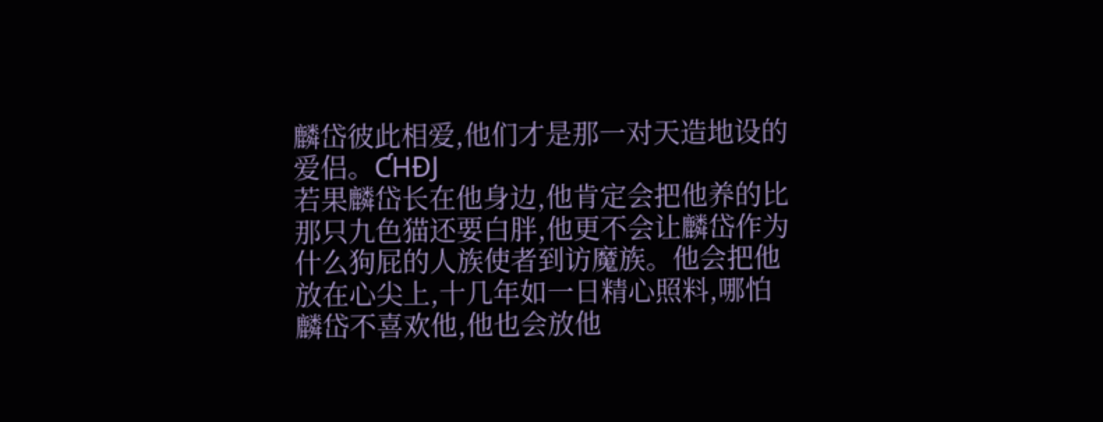麟岱彼此相爱,他们才是那一对天造地设的爱侣。ƇHĐJ
若果麟岱长在他身边,他肯定会把他养的比那只九色猫还要白胖,他更不会让麟岱作为什么狗屁的人族使者到访魔族。他会把他放在心尖上,十几年如一日精心照料,哪怕麟岱不喜欢他,他也会放他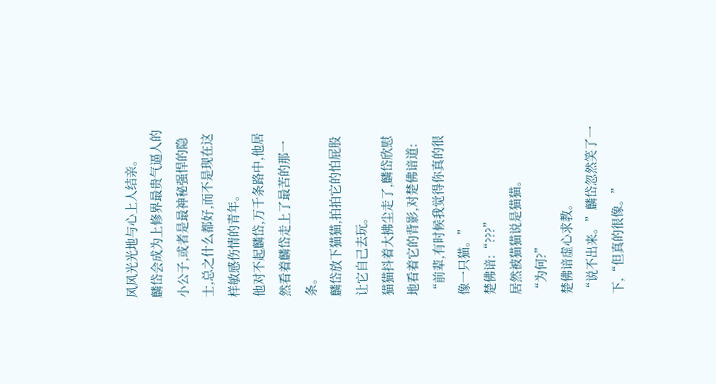风风光光地与心上人结亲。
麟岱会成为上修界最贵气逼人的小公子,或者是最神秘强悍的隐士,总之什么都好,而不是现在这样敏感伤情的青年。
他对不起麟岱,万千条路中,他居然看着麟岱走上了最苦的那一条。
麟岱放下猫猫,拍拍它的怕屁股让它自己去玩。
猫猫抖着大拂尘走了,麟岱欣慰地看着它的背影,对楚佛谙道:
“前辈,有时候我觉得你真的很像一只猫。”
楚佛谙:“???”
居然被猫猫说是猫猫。
“为何?”
楚佛谙虚心求教。
“说不出来。”麟岱忽然笑了一下,“但真的很像。”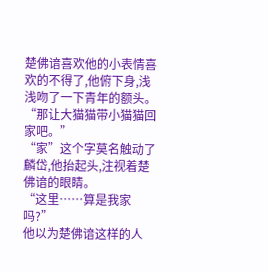楚佛谙喜欢他的小表情喜欢的不得了,他俯下身,浅浅吻了一下青年的额头。
“那让大猫猫带小猫猫回家吧。”
“家”这个字莫名触动了麟岱,他抬起头,注视着楚佛谙的眼睛。
“这里……算是我家吗?”
他以为楚佛谙这样的人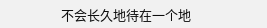不会长久地待在一个地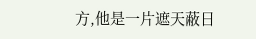方,他是一片遮天蔽日